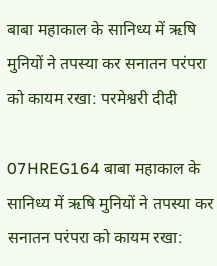बाबा महाकाल के सानिध्य में ऋषि मुनियों ने तपस्या कर सनातन परंपरा को कायम रखा: परमेश्वरी दीदी

07HREG164 बाबा महाकाल के सानिध्य में ऋषि मुनियों ने तपस्या कर सनातन परंपरा को कायम रखा: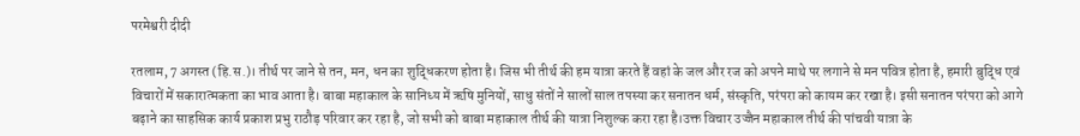परमेश्वरी दीदी

रतलाम, 7 अगस्त (हि.स.)। तीर्थ पर जाने से तन, मन, धन का शुद्धिकरण होता है। जिस भी तीर्थ की हम यात्रा करते हैं वहां के जल और रज को अपने माथे पर लगाने से मन पवित्र होता है, हमारी बुद्धि एवं विचारों में सकारात्मकता का भाव आता है। बाबा महाकाल के सानिध्य में ऋषि मुनियों, साधु संतों ने सालों साल तपस्या कर सनातन धर्म, संस्कृति, परंपरा को कायम कर रखा है। इसी सनातन परंपरा को आगे बढ़ाने का साहसिक कार्य प्रकाश प्रभु राठौड़ परिवार कर रहा है, जो सभी को बाबा महाकाल तीर्थ की यात्रा निशुल्क करा रहा है।उक्त विचार उज्जैन महाकाल तीर्थ की पांचवी यात्रा के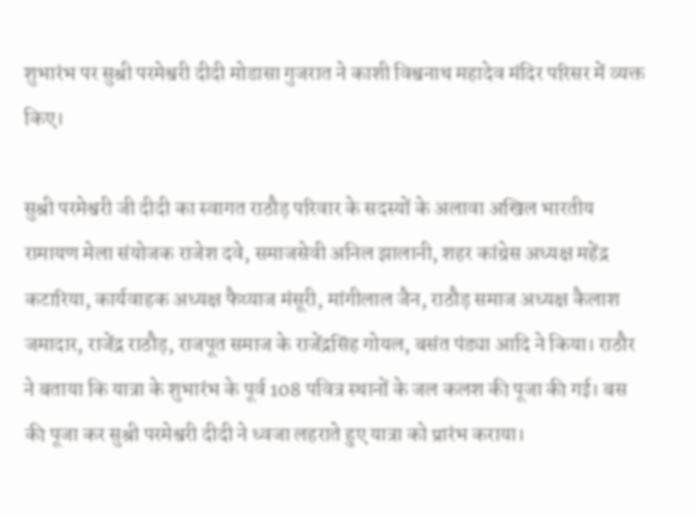शुभारंभ पर सुश्री परमेश्वरी दीदी मोडासा गुजरात ने काशी विश्वनाथ महादेव मंदिर परिसर में व्यक्त किए।

सुश्री परमेश्वरी जी दीदी का स्वागत राठौड़ परिवार के सदस्यों के अलावा अखिल भारतीय रामायण मेला संयोजक राजेश दवे, समाजसेवी अनिल झालानी, शहर कांग्रेस अध्यक्ष महेंद्र कटारिया, कार्यवाहक अध्यक्ष फैय्याज मंसूरी, मांगीलाल जैन, राठौड़ समाज अध्यक्ष कैलाश जमादार, राजेंद्र राठौड़, राजपूत समाज के राजेंद्रसिंह गोयल, बसंत पंड्या आदि ने किया। राठौर ने बताया कि यात्रा के शुभारंभ के पूर्व 108 पवित्र स्थानों के जल कलश की पूजा की गई। बस की पूजा कर सुश्री परमेश्वरी दीदी ने ध्वजा लहराते हुए यात्रा को प्रारंभ कराया।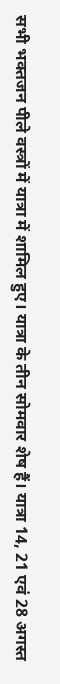सभी भक्तजन पीले वस्त्रों में यात्रा में शामिल हुए। यात्रा के तीन सोमवार शेष हैं। यात्रा 14, 21 एवं 28 अगस्त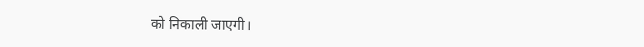को निकाली जाएगी।